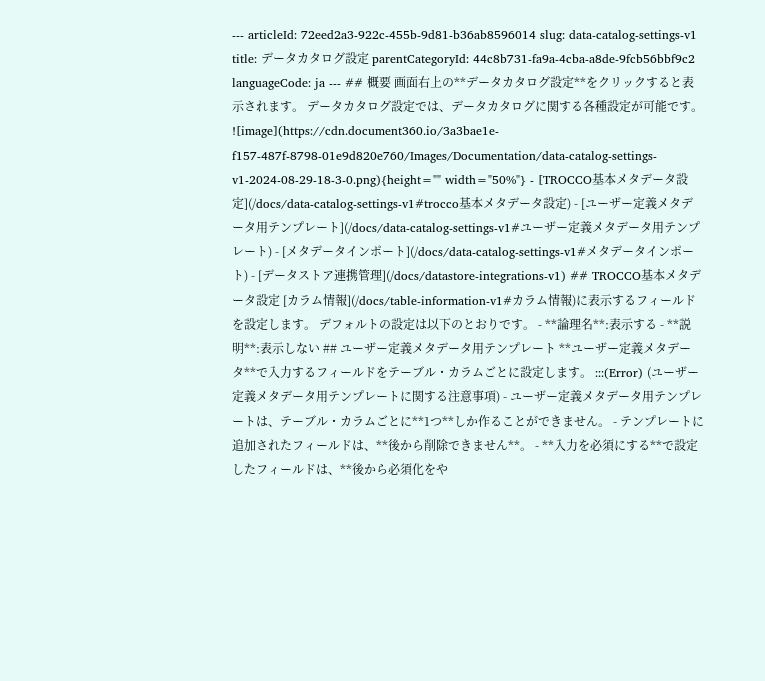--- articleId: 72eed2a3-922c-455b-9d81-b36ab8596014 slug: data-catalog-settings-v1 title: データカタログ設定 parentCategoryId: 44c8b731-fa9a-4cba-a8de-9fcb56bbf9c2 languageCode: ja --- ## 概要 画面右上の**データカタログ設定**をクリックすると表示されます。 データカタログ設定では、データカタログに関する各種設定が可能です。 ![image](https://cdn.document360.io/3a3bae1e-f157-487f-8798-01e9d820e760/Images/Documentation/data-catalog-settings-v1-2024-08-29-18-3-0.png){height="" width="50%"} - [TROCCO基本メタデータ設定](/docs/data-catalog-settings-v1#trocco基本メタデータ設定) - [ユーザー定義メタデータ用テンプレート](/docs/data-catalog-settings-v1#ユーザー定義メタデータ用テンプレート) - [メタデータインポート](/docs/data-catalog-settings-v1#メタデータインポート) - [データストア連携管理](/docs/datastore-integrations-v1) ## TROCCO基本メタデータ設定 [カラム情報](/docs/table-information-v1#カラム情報)に表示するフィールドを設定します。 デフォルトの設定は以下のとおりです。 - **論理名**:表示する - **説明**:表示しない ## ユーザー定義メタデータ用テンプレート **ユーザー定義メタデータ**で入力するフィールドをテーブル・カラムごとに設定します。 :::(Error) (ユーザー定義メタデータ用テンプレートに関する注意事項) - ユーザー定義メタデータ用テンプレートは、テーブル・カラムごとに**1つ**しか作ることができません。 - テンプレートに追加されたフィールドは、**後から削除できません**。 - **入力を必須にする**で設定したフィールドは、**後から必須化をや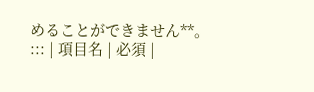めることができません**。 ::: | 項目名 | 必須 |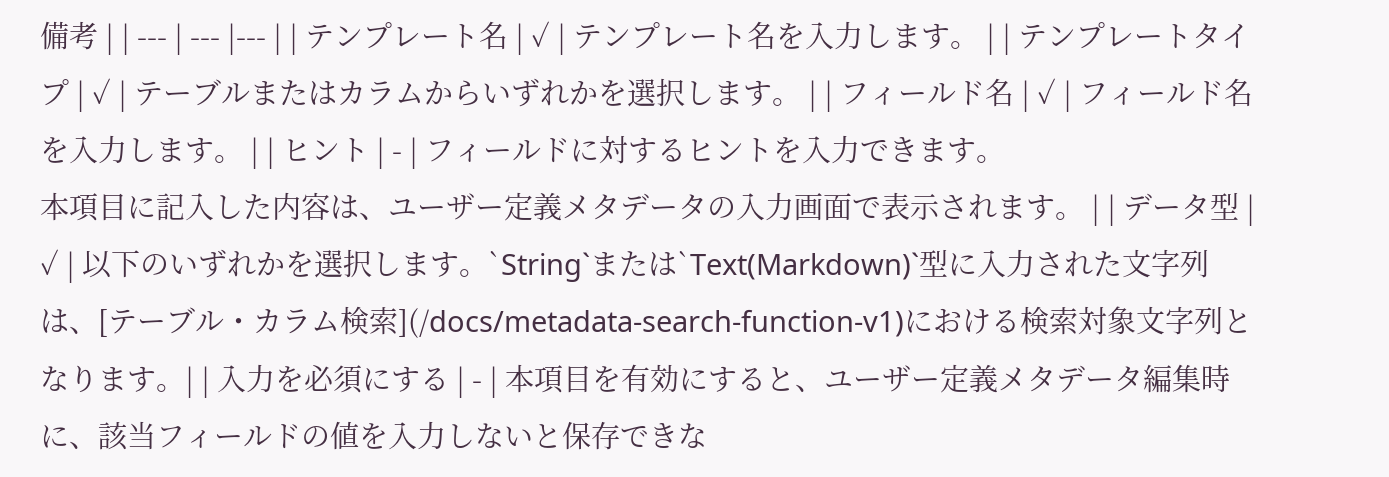備考 | | --- | --- |--- | | テンプレート名 | ✓ | テンプレート名を入力します。 | | テンプレートタイプ | ✓ | テーブルまたはカラムからいずれかを選択します。 | | フィールド名 | ✓ | フィールド名を入力します。 | | ヒント | - | フィールドに対するヒントを入力できます。
本項目に記入した内容は、ユーザー定義メタデータの入力画面で表示されます。 | | データ型 | ✓ | 以下のいずれかを選択します。`String`または`Text(Markdown)`型に入力された文字列は、[テーブル・カラム検索](/docs/metadata-search-function-v1)における検索対象文字列となります。| | 入力を必須にする | - | 本項目を有効にすると、ユーザー定義メタデータ編集時に、該当フィールドの値を入力しないと保存できな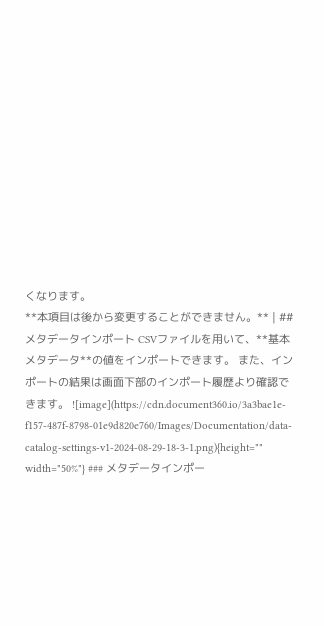くなります。
**本項目は後から変更することができません。** | ## メタデータインポート CSVファイルを用いて、**基本メタデータ**の値をインポートできます。 また、インポートの結果は画面下部のインポート履歴より確認できます。 ![image](https://cdn.document360.io/3a3bae1e-f157-487f-8798-01e9d820e760/Images/Documentation/data-catalog-settings-v1-2024-08-29-18-3-1.png){height="" width="50%"} ### メタデータインポー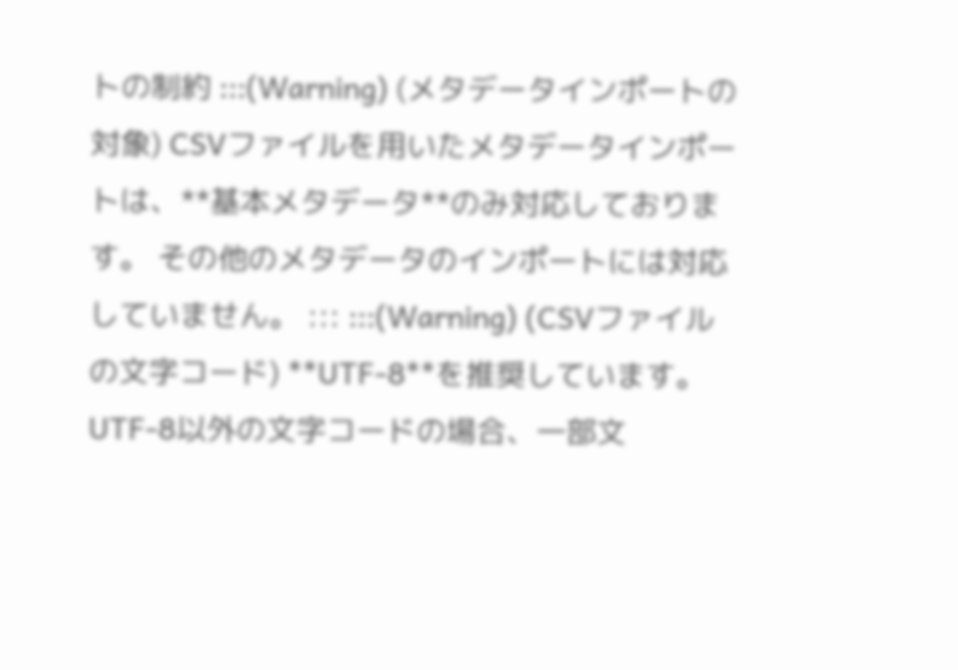トの制約 :::(Warning) (メタデータインポートの対象) CSVファイルを用いたメタデータインポートは、**基本メタデータ**のみ対応しております。 その他のメタデータのインポートには対応していません。 ::: :::(Warning) (CSVファイルの文字コード) **UTF-8**を推奨しています。 UTF-8以外の文字コードの場合、一部文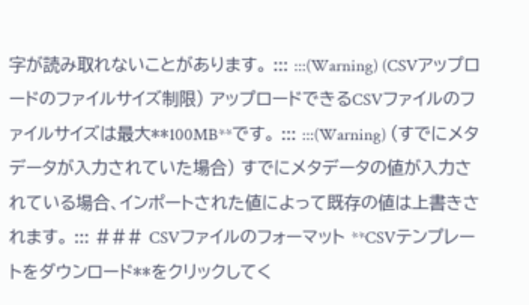字が読み取れないことがあります。 ::: :::(Warning) (CSVアップロードのファイルサイズ制限) アップロードできるCSVファイルのファイルサイズは最大**100MB**です。 ::: :::(Warning) (すでにメタデータが入力されていた場合) すでにメタデータの値が入力されている場合、インポートされた値によって既存の値は上書きされます。 ::: ### CSVファイルのフォーマット **CSVテンプレートをダウンロード**をクリックしてく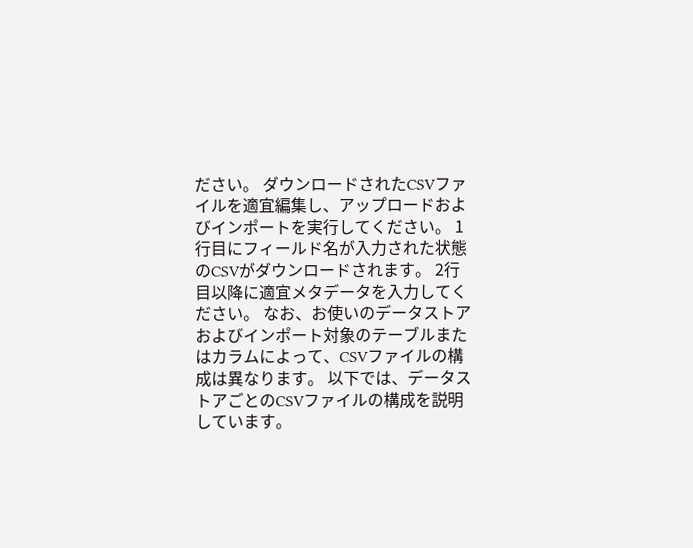ださい。 ダウンロードされたCSVファイルを適宜編集し、アップロードおよびインポートを実行してください。 1行目にフィールド名が入力された状態のCSVがダウンロードされます。 2行目以降に適宜メタデータを入力してください。 なお、お使いのデータストアおよびインポート対象のテーブルまたはカラムによって、CSVファイルの構成は異なります。 以下では、データストアごとのCSVファイルの構成を説明しています。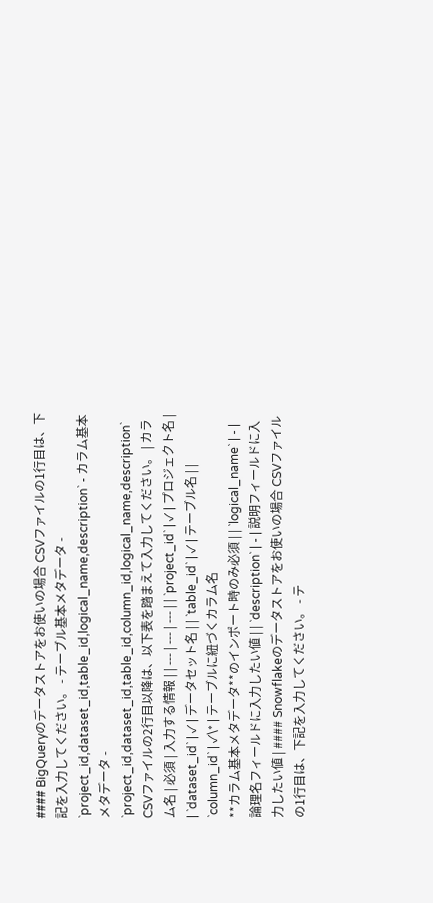#### BigQueryのデータストアをお使いの場合 CSVファイルの1行目は、下記を入力してください。 - テーブル基本メタデータ - `project_id,dataset_id,table_id,logical_name,description` - カラム基本メタデータ - `project_id,dataset_id,table_id,column_id,logical_name,description` CSVファイルの2行目以降は、以下表を踏まえて入力してください。 | カラム名 | 必須 | 入力する情報 | | --- | --- | --- | | `project_id` | ✓ | プロジェクト名 | | `dataset_id` | ✓ | データセット名 | | `table_id` | ✓ | テーブル名 | | `column_id` | ✓\* | テーブルに紐づくカラム名
**カラム基本メタデータ**のインポート時のみ必須 | | `logical_name` | - | 論理名フィールドに入力したい値 | | `description` | - | 説明フィールドに入力したい値 | #### Snowflakeのデータストアをお使いの場合 CSVファイルの1行目は、下記を入力してください。 - テ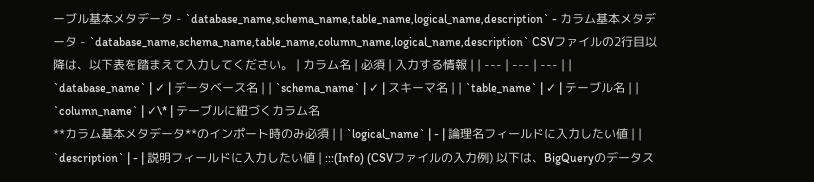ーブル基本メタデータ - `database_name,schema_name,table_name,logical_name,description` - カラム基本メタデータ - `database_name,schema_name,table_name,column_name,logical_name,description` CSVファイルの2行目以降は、以下表を踏まえて入力してください。 | カラム名 | 必須 | 入力する情報 | | --- | --- | --- | | `database_name` | ✓ | データベース名 | | `schema_name` | ✓ | スキーマ名 | | `table_name` | ✓ | テーブル名 | | `column_name` | ✓\* | テーブルに紐づくカラム名
**カラム基本メタデータ**のインポート時のみ必須 | | `logical_name` | - | 論理名フィールドに入力したい値 | | `description` | - | 説明フィールドに入力したい値 | :::(Info) (CSVファイルの入力例) 以下は、BigQueryのデータス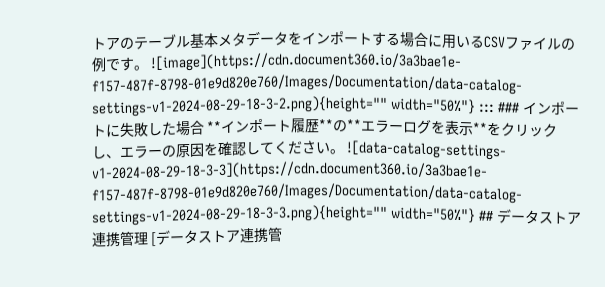トアのテーブル基本メタデータをインポートする場合に用いるCSVファイルの例です。 ![image](https://cdn.document360.io/3a3bae1e-f157-487f-8798-01e9d820e760/Images/Documentation/data-catalog-settings-v1-2024-08-29-18-3-2.png){height="" width="50%"} ::: ### インポートに失敗した場合 **インポート履歴**の**エラーログを表示**をクリックし、エラーの原因を確認してください。 ![data-catalog-settings-v1-2024-08-29-18-3-3](https://cdn.document360.io/3a3bae1e-f157-487f-8798-01e9d820e760/Images/Documentation/data-catalog-settings-v1-2024-08-29-18-3-3.png){height="" width="50%"} ## データストア連携管理 [データストア連携管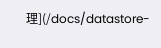理](/docs/datastore-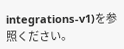integrations-v1)を参照ください。